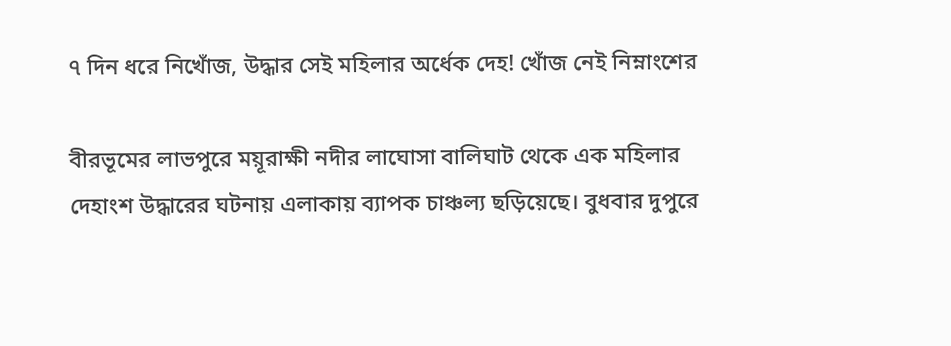৭ দিন ধরে নিখোঁজ, উদ্ধার সেই মহিলার অর্ধেক দেহ! খোঁজ নেই নিম্নাংশের

বীরভূমের লাভপুরে ময়ূরাক্ষী নদীর লাঘোসা বালিঘাট থেকে এক মহিলার দেহাংশ উদ্ধারের ঘটনায় এলাকায় ব্যাপক চাঞ্চল্য ছড়িয়েছে। বুধবার দুপুরে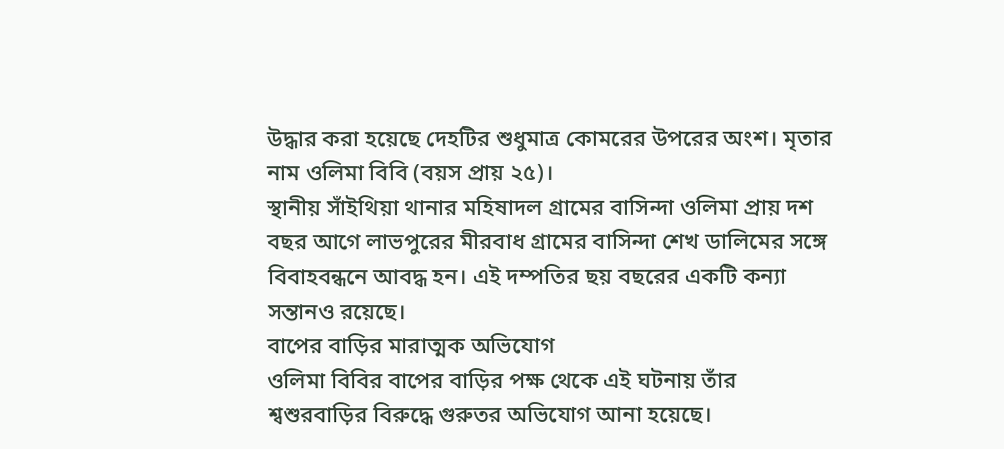উদ্ধার করা হয়েছে দেহটির শুধুমাত্র কোমরের উপরের অংশ। মৃতার নাম ওলিমা বিবি (বয়স প্রায় ২৫)।
স্থানীয় সাঁইথিয়া থানার মহিষাদল গ্রামের বাসিন্দা ওলিমা প্রায় দশ বছর আগে লাভপুরের মীরবাধ গ্রামের বাসিন্দা শেখ ডালিমের সঙ্গে বিবাহবন্ধনে আবদ্ধ হন। এই দম্পতির ছয় বছরের একটি কন্যা সন্তানও রয়েছে।
বাপের বাড়ির মারাত্মক অভিযোগ
ওলিমা বিবির বাপের বাড়ির পক্ষ থেকে এই ঘটনায় তাঁর শ্বশুরবাড়ির বিরুদ্ধে গুরুতর অভিযোগ আনা হয়েছে।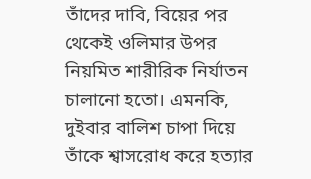তাঁদের দাবি, বিয়ের পর থেকেই ওলিমার উপর নিয়মিত শারীরিক নির্যাতন চালানো হতো। এমনকি, দুইবার বালিশ চাপা দিয়ে তাঁকে শ্বাসরোধ করে হত্যার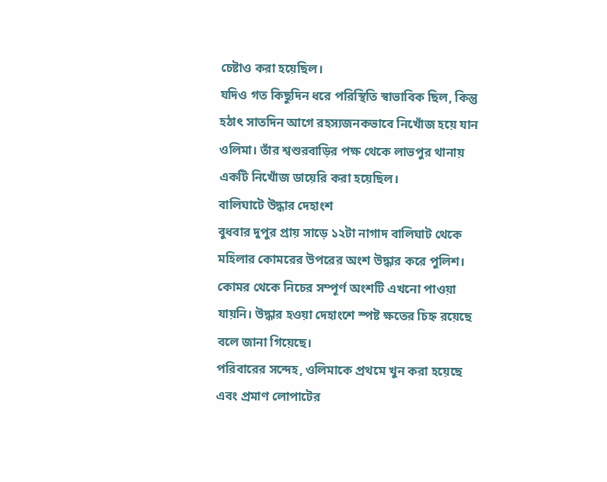চেষ্টাও করা হয়েছিল।
যদিও গত কিছুদিন ধরে পরিস্থিতি স্বাভাবিক ছিল, কিন্তু হঠাৎ সাতদিন আগে রহস্যজনকভাবে নিখোঁজ হয়ে যান ওলিমা। তাঁর শ্বশুরবাড়ির পক্ষ থেকে লাভপুর থানায় একটি নিখোঁজ ডায়েরি করা হয়েছিল।
বালিঘাটে উদ্ধার দেহাংশ
বুধবার দুপুর প্রায় সাড়ে ১২টা নাগাদ বালিঘাট থেকে মহিলার কোমরের উপরের অংশ উদ্ধার করে পুলিশ। কোমর থেকে নিচের সম্পূর্ণ অংশটি এখনো পাওয়া যায়নি। উদ্ধার হওয়া দেহাংশে স্পষ্ট ক্ষতের চিহ্ন রয়েছে বলে জানা গিয়েছে।
পরিবারের সন্দেহ, ওলিমাকে প্রথমে খুন করা হয়েছে এবং প্রমাণ লোপাটের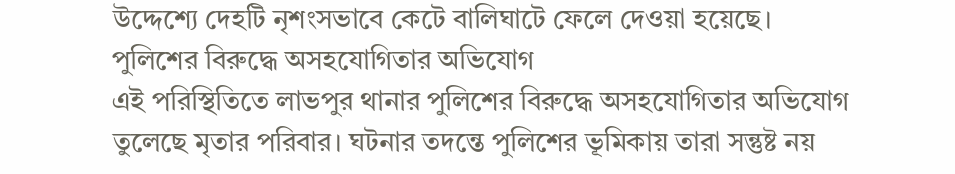উদ্দেশ্যে দেহটি নৃশংসভাবে কেটে বালিঘাটে ফেলে দেওয়া হয়েছে।
পুলিশের বিরুদ্ধে অসহযোগিতার অভিযোগ
এই পরিস্থিতিতে লাভপুর থানার পুলিশের বিরুদ্ধে অসহযোগিতার অভিযোগ তুলেছে মৃতার পরিবার। ঘটনার তদন্তে পুলিশের ভূমিকায় তারা সন্তুষ্ট নয়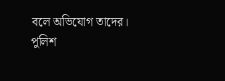বলে অভিযোগ তাদের।
পুলিশ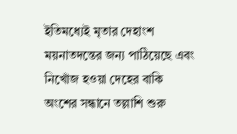ইতিমধ্যেই মৃতার দেহাংশ ময়নাতদন্তের জন্য পাঠিয়েছে এবং নিখোঁজ হওয়া দেহের বাকি অংশের সন্ধানে তল্লাশি শুরু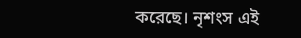করেছে। নৃশংস এই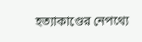হত্যাকাণ্ডের নেপথ্যে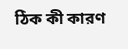ঠিক কী কারণ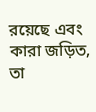রয়েছে এবং কারা জড়িত, তা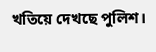খতিয়ে দেখছে পুলিশ।